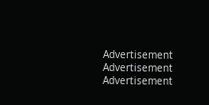Advertisement
Advertisement
Advertisement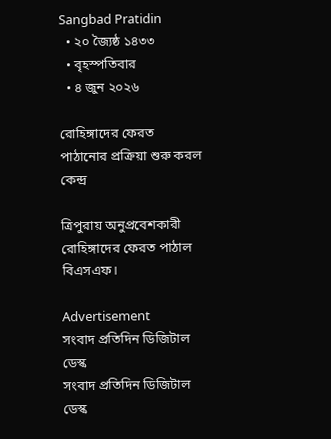Sangbad Pratidin
  • ২০ জ্যৈষ্ঠ ১৪৩৩
  • বৃহস্পতিবার
  • ৪ জুন ২০২৬

রোহিঙ্গাদের ফেরত পাঠানোর প্রক্রিয়া শুরু করল কেন্দ্র

ত্রিপুরায় অনুপ্রবেশকারী রোহিঙ্গাদের ফেরত পাঠাল বিএসএফ।

Advertisement
সংবাদ প্রতিদিন ডিজিটাল ডেস্ক
সংবাদ প্রতিদিন ডিজিটাল ডেস্ক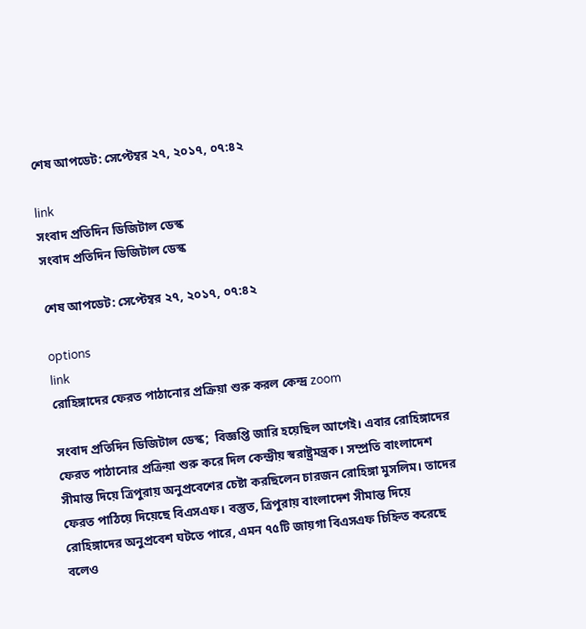শেষ আপডেট: সেপ্টেম্বর ২৭, ২০১৭, ০৭:৪২

link
সংবাদ প্রতিদিন ডিজিটাল ডেস্ক
সংবাদ প্রতিদিন ডিজিটাল ডেস্ক

শেষ আপডেট: সেপ্টেম্বর ২৭, ২০১৭, ০৭:৪২

options
link
রোহিঙ্গাদের ফেরত পাঠানোর প্রক্রিয়া শুরু করল কেন্দ্র zoom

সংবাদ প্রতিদিন ডিজিটাল ডেস্ক;  বিজ্ঞপ্তি জারি হয়েছিল আগেই। এবার রোহিঙ্গাদের ফেরত পাঠানোর প্রক্রিয়া শুরু করে দিল কেন্দ্রীয় স্বরাষ্ট্রমন্ত্রক। সম্প্রতি বাংলাদেশ সীমান্ত দিয়ে ত্রিপুরায় অনুপ্রবেশের চেষ্টা করছিলেন চারজন রোহিঙ্গা মুসলিম। তাদের ফেরত পাঠিয়ে দিয়েছে বিএসএফ। বস্তুত, ত্রিপুরায় বাংলাদেশ সীমান্ত দিয়ে রোহিঙ্গাদের অনুপ্রবেশ ঘটতে পারে, এমন ৭৫টি জায়গা বিএসএফ চিহ্নিত করেছে বলেও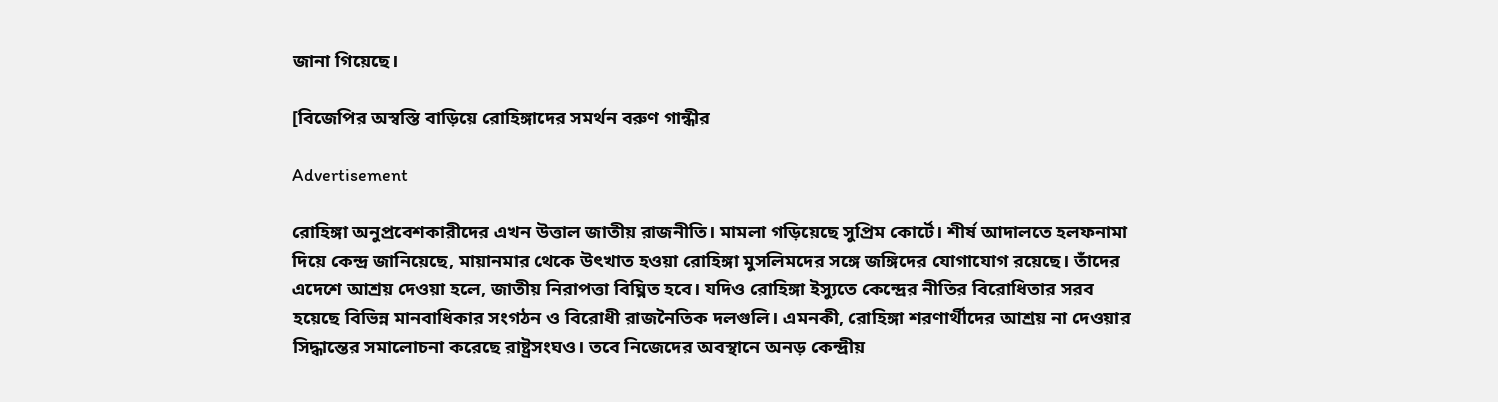জানা গিয়েছে।

[বিজেপির অস্বস্তি বাড়িয়ে রোহিঙ্গাদের সমর্থন বরুণ গান্ধীর

Advertisement

রোহিঙ্গা অনুপ্রবেশকারীদের এখন উত্তাল জাতীয় রাজনীতি। মামলা গড়িয়েছে সুপ্রিম কোর্টে। শীর্ষ আদালতে হলফনামা দিয়ে কেন্দ্র জানিয়েছে, মায়ানমার থেকে উৎখাত হওয়া রোহিঙ্গা মুসলিমদের সঙ্গে জঙ্গিদের যোগাযোগ রয়েছে। তাঁদের এদেশে আশ্রয় দেওয়া হলে, জাতীয় নিরাপত্তা বিঘ্নিত হবে। যদিও রোহিঙ্গা ইস্যুতে কেন্দ্রের নীতির বিরোধিতার সরব হয়েছে বিভিন্ন মানবাধিকার সংগঠন ও বিরোধী রাজনৈতিক দলগুলি। এমনকী, রোহিঙ্গা শরণার্থীদের আশ্রয় না দেওয়ার সিদ্ধান্তের সমালোচনা করেছে রাষ্ট্রসংঘও। তবে নিজেদের অবস্থানে অনড় কেন্দ্রীয়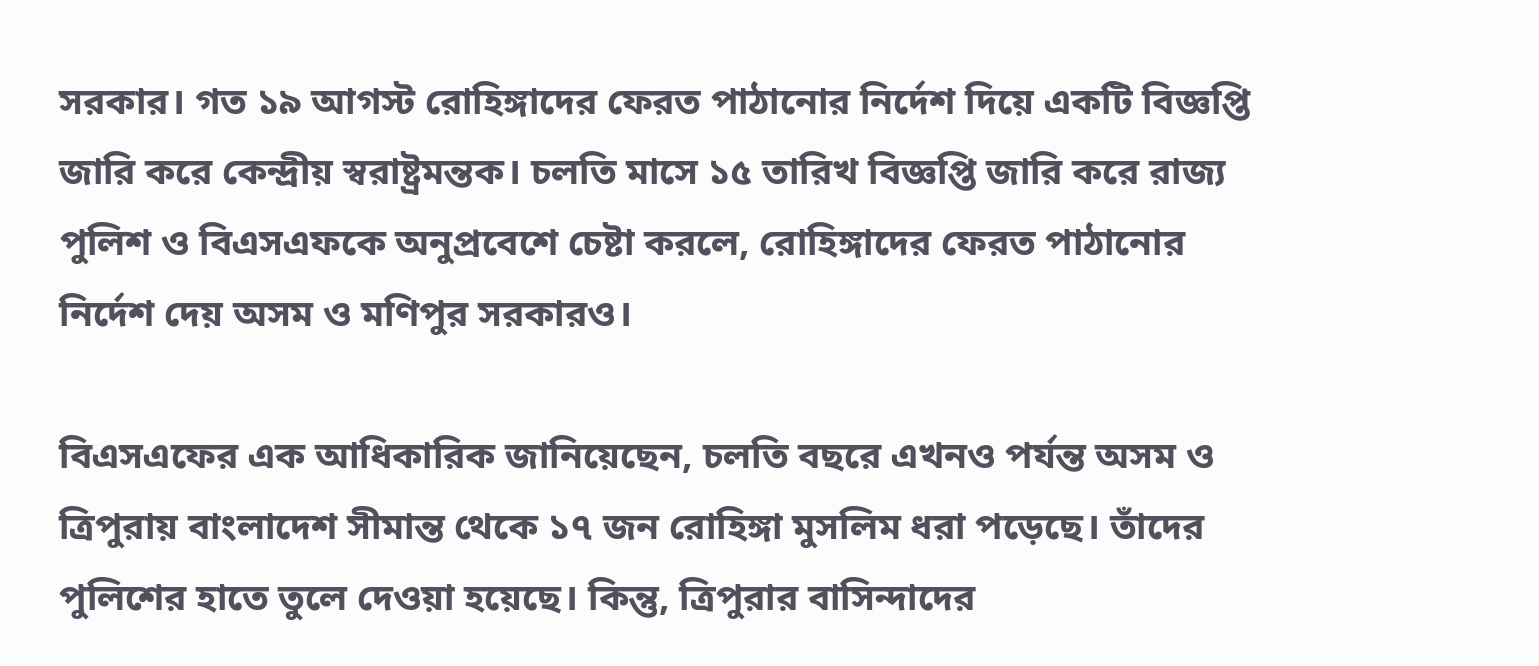সরকার। গত ১৯ আগস্ট রোহিঙ্গাদের ফেরত পাঠানোর নির্দেশ দিয়ে একটি বিজ্ঞপ্তি জারি করে কেন্দ্রীয় স্বরাষ্ট্রমন্তক। চলতি মাসে ১৫ তারিখ বিজ্ঞপ্তি জারি করে রাজ্য পুলিশ ও বিএসএফকে অনুপ্রবেশে চেষ্টা করলে, রোহিঙ্গাদের ফেরত পাঠানোর নির্দেশ দেয় অসম ও মণিপুর সরকারও।

বিএসএফের এক আধিকারিক জানিয়েছেন, চলতি বছরে এখনও পর্যন্ত অসম ও ত্রিপুরায় বাংলাদেশ সীমান্ত থেকে ১৭ জন রোহিঙ্গা মুসলিম ধরা পড়েছে। তাঁদের পুলিশের হাতে তুলে দেওয়া হয়েছে। কিন্তু, ত্রিপুরার বাসিন্দাদের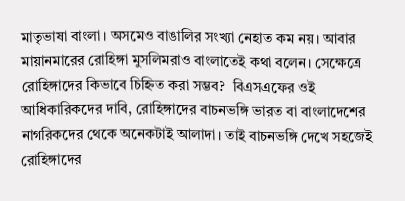মাতৃভাষা বাংলা। অসমেও বাঙালির সংখ্যা নেহাত কম নয়। আবার মায়ানমারের রোহিঙ্গা মুসলিমরাও বাংলাতেই কথা বলেন। সেক্ষেত্রে রোহিঙ্গাদের কিভাবে চিহ্নিত করা সম্ভব?  বিএসএফের ওই আধিকারিকদের দাবি, রোহিঙ্গাদের বাচনভঙ্গি ভারত বা বাংলাদেশের নাগরিকদের থেকে অনেকটাই আলাদা। তাই বাচনভঙ্গি দেখে সহজেই রোহিঙ্গাদের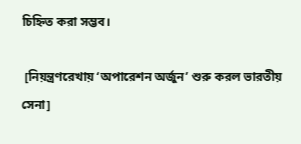চিহ্নিত করা সম্ভব।

 [নিয়ন্ত্রণরেখায় ‘অপারেশন অর্জুন’ শুরু করল ভারতীয় সেনা]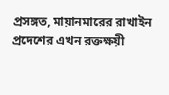প্রসঙ্গত, মায়ানমারের রাখাইন প্রদেশের এখন রক্তক্ষয়ী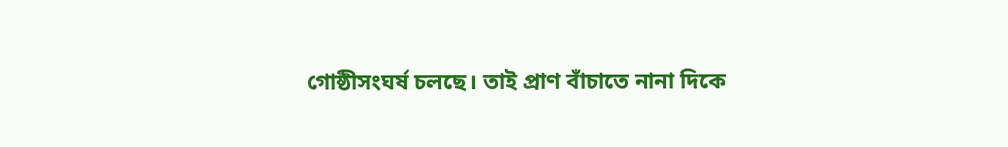গোষ্ঠীসংঘর্ষ চলছে। তাই প্রাণ বাঁচাতে নানা দিকে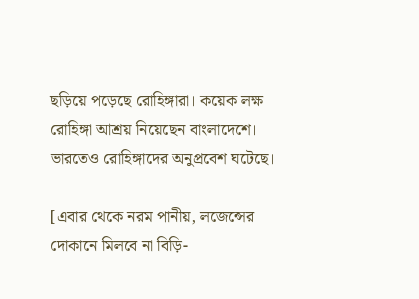ছড়িয়ে পড়েছে রোহিঙ্গারা। কয়েক লক্ষ রোহিঙ্গা আশ্রয় নিয়েছেন বাংলাদেশে। ভারতেও রোহিঙ্গাদের অনুপ্রবেশ ঘটেছে।

[এবার থেকে নরম পানীয়, লজেন্সের দোকানে মিলবে না বিড়ি-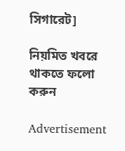সিগারেট]

নিয়মিত খবরে থাকতে ফলো করুন

Advertisement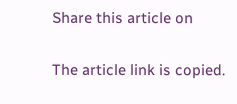Share this article on

The article link is copied.